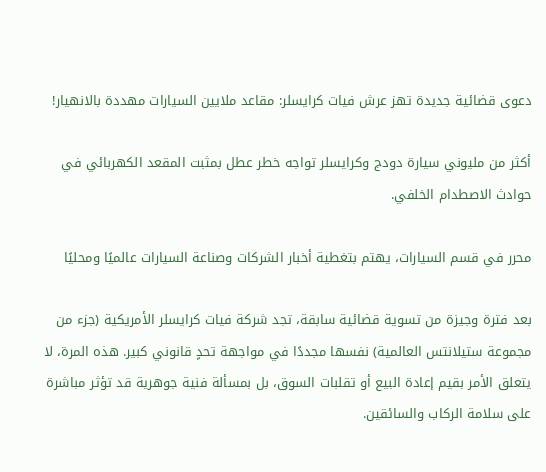دعوى قضائية جديدة تهز عرش فيات كرايسلر: مقاعد ملايين السيارات مهددة بالانهيار!

أكثر من مليوني سيارة دودج وكرايسلر تواجه خطر عطل بمثبت المقعد الكهربائي في حوادث الاصطدام الخلفي.

محرر في قسم السيارات، يهتم بتغطية أخبار الشركات وصناعة السيارات عالميًا ومحليًا

بعد فترة وجيزة من تسوية قضائية سابقة، تجد شركة فيات كرايسلر الأمريكية (جزء من مجموعة ستيلانتس العالمية) نفسها مجددًا في مواجهة تحدٍ قانوني كبير. هذه المرة، لا يتعلق الأمر بقيم إعادة البيع أو تقلبات السوق، بل بمسألة فنية جوهرية قد تؤثر مباشرة على سلامة الركاب والسائقين.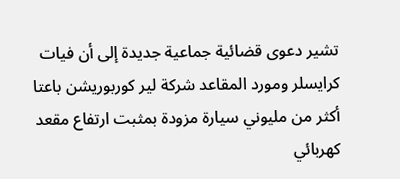تشير دعوى قضائية جماعية جديدة إلى أن فيات كرايسلر ومورد المقاعد شركة لير كوربوريشن باعتا أكثر من مليوني سيارة مزودة بمثبت ارتفاع مقعد كهربائي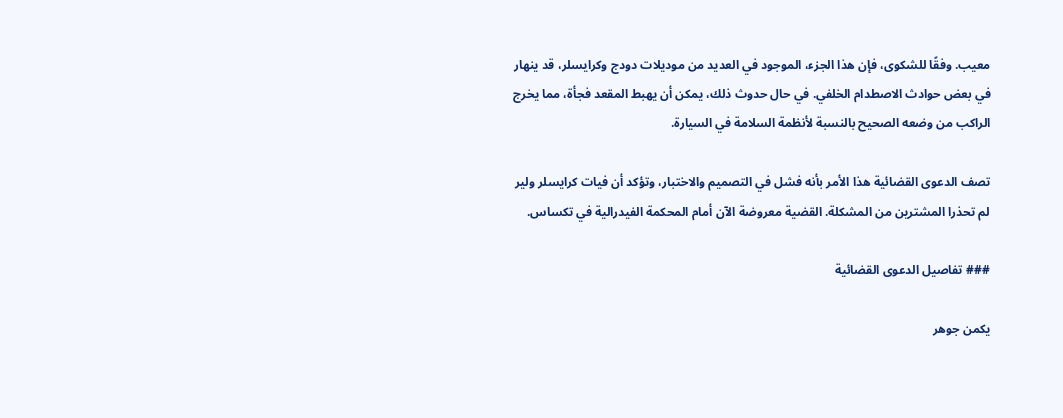معيب. وفقًا للشكوى، فإن هذا الجزء، الموجود في العديد من موديلات دودج وكرايسلر، قد ينهار في بعض حوادث الاصطدام الخلفي. في حال حدوث ذلك، يمكن أن يهبط المقعد فجأة، مما يخرج الراكب من وضعه الصحيح بالنسبة لأنظمة السلامة في السيارة.

تصف الدعوى القضائية هذا الأمر بأنه فشل في التصميم والاختبار، وتؤكد أن فيات كرايسلر ولير لم تحذرا المشترين من المشكلة. القضية معروضة الآن أمام المحكمة الفيدرالية في تكساس.

### تفاصيل الدعوى القضائية

يكمن جوهر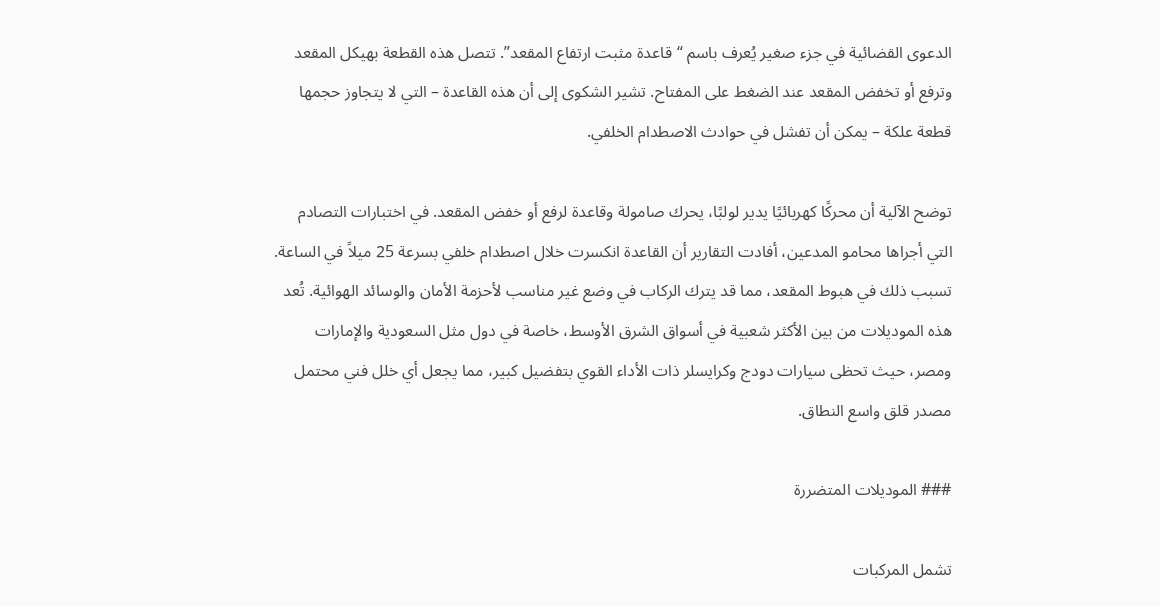الدعوى القضائية في جزء صغير يُعرف باسم “قاعدة مثبت ارتفاع المقعد”. تتصل هذه القطعة بهيكل المقعد وترفع أو تخفض المقعد عند الضغط على المفتاح. تشير الشكوى إلى أن هذه القاعدة – التي لا يتجاوز حجمها قطعة علكة – يمكن أن تفشل في حوادث الاصطدام الخلفي.

توضح الآلية أن محركًا كهربائيًا يدير لولبًا، يحرك صامولة وقاعدة لرفع أو خفض المقعد. في اختبارات التصادم التي أجراها محامو المدعين، أفادت التقارير أن القاعدة انكسرت خلال اصطدام خلفي بسرعة 25 ميلاً في الساعة. تسبب ذلك في هبوط المقعد، مما قد يترك الركاب في وضع غير مناسب لأحزمة الأمان والوسائد الهوائية. تُعد هذه الموديلات من بين الأكثر شعبية في أسواق الشرق الأوسط، خاصة في دول مثل السعودية والإمارات ومصر، حيث تحظى سيارات دودج وكرايسلر ذات الأداء القوي بتفضيل كبير، مما يجعل أي خلل فني محتمل مصدر قلق واسع النطاق.

### الموديلات المتضررة

تشمل المركبات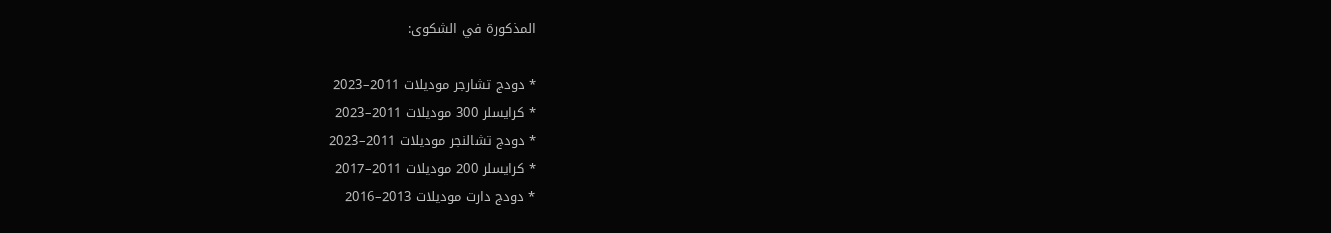المذكورة في الشكوى:

* دودج تشارجر موديلات 2011–2023
* كرايسلر 300 موديلات 2011–2023
* دودج تشالنجر موديلات 2011–2023
* كرايسلر 200 موديلات 2011–2017
* دودج دارت موديلات 2013–2016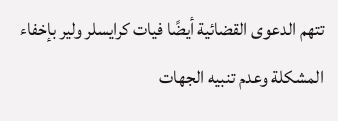تتهم الدعوى القضائية أيضًا فيات كرايسلر ولير بإخفاء المشكلة وعدم تنبيه الجهات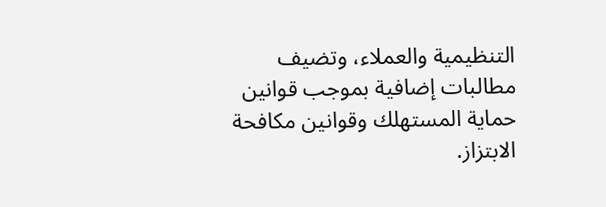التنظيمية والعملاء، وتضيف مطالبات إضافية بموجب قوانين حماية المستهلك وقوانين مكافحة الابتزاز.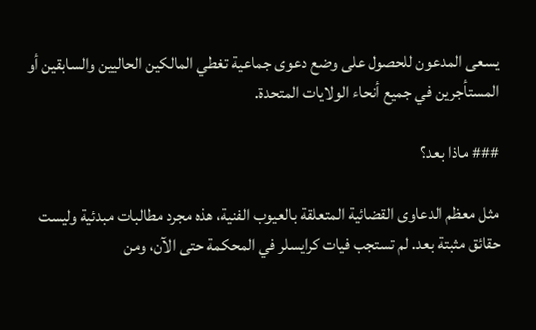يسعى المدعون للحصول على وضع دعوى جماعية تغطي المالكين الحاليين والسابقين أو المستأجرين في جميع أنحاء الولايات المتحدة.

### ماذا بعد؟

مثل معظم الدعاوى القضائية المتعلقة بالعيوب الفنية، هذه مجرد مطالبات مبدئية وليست حقائق مثبتة بعد. لم تستجب فيات كرايسلر في المحكمة حتى الآن، ومن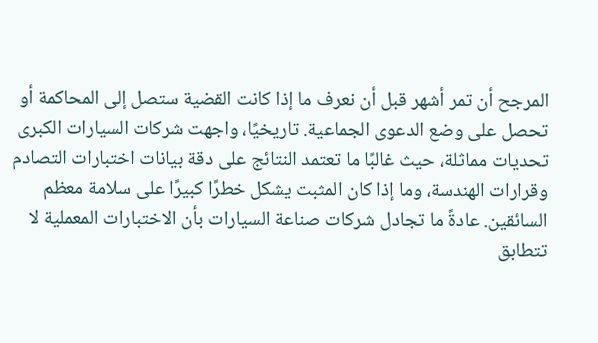المرجح أن تمر أشهر قبل أن نعرف ما إذا كانت القضية ستصل إلى المحاكمة أو تحصل على وضع الدعوى الجماعية. تاريخيًا، واجهت شركات السيارات الكبرى تحديات مماثلة، حيث غالبًا ما تعتمد النتائج على دقة بيانات اختبارات التصادم وقرارات الهندسة، وما إذا كان المثبت يشكل خطرًا كبيرًا على سلامة معظم السائقين. عادةً ما تجادل شركات صناعة السيارات بأن الاختبارات المعملية لا تتطابق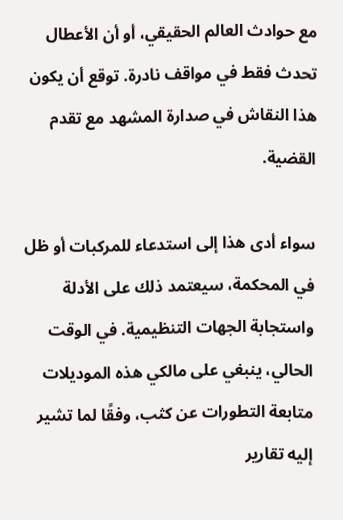مع حوادث العالم الحقيقي، أو أن الأعطال تحدث فقط في مواقف نادرة. توقع أن يكون هذا النقاش في صدارة المشهد مع تقدم القضية.

سواء أدى هذا إلى استدعاء للمركبات أو ظل في المحكمة، سيعتمد ذلك على الأدلة واستجابة الجهات التنظيمية. في الوقت الحالي، ينبغي على مالكي هذه الموديلات متابعة التطورات عن كثب، وفقًا لما تشير إليه تقارير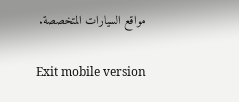مواقع السيارات المتخصصة.

Exit mobile version